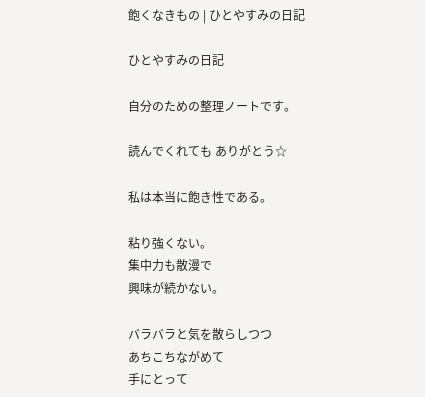飽くなきもの | ひとやすみの日記

ひとやすみの日記

自分のための整理ノートです。

読んでくれても ありがとう☆

私は本当に飽き性である。

粘り強くない。
集中力も散漫で
興味が続かない。

バラバラと気を散らしつつ
あちこちながめて
手にとって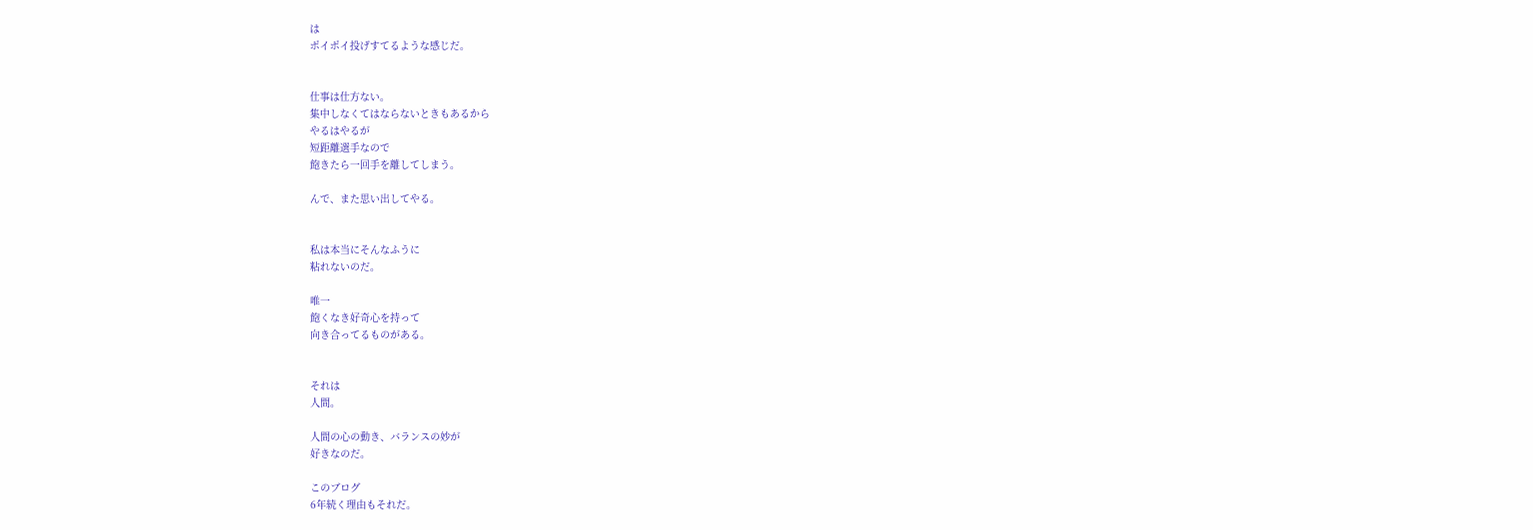は
ポイポイ投げすてるような感じだ。


仕事は仕方ない。
集中しなくてはならないときもあるから
やるはやるが
短距離選手なので
飽きたら一回手を離してしまう。

んで、また思い出してやる。


私は本当にそんなふうに
粘れないのだ。

唯一
飽くなき好奇心を持って
向き合ってるものがある。


それは
人間。

人間の心の動き、バランスの妙が
好きなのだ。

このブログ
6年続く理由もそれだ。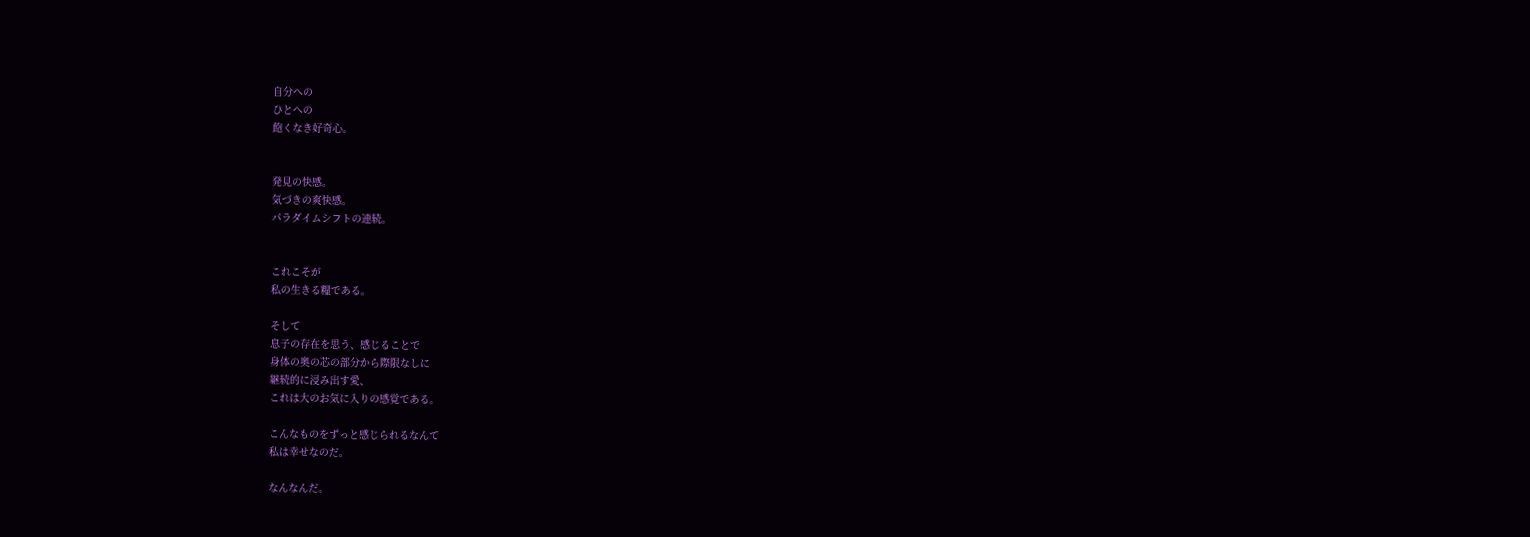自分への
ひとへの
飽くなき好奇心。


発見の快感。
気づきの爽快感。
パラダイムシフトの連続。


これこそが
私の生きる糧である。

そして
息子の存在を思う、感じることで
身体の奥の芯の部分から際限なしに
継続的に浸み出す愛、
これは大のお気に入りの感覚である。

こんなものをずっと感じられるなんて
私は幸せなのだ。

なんなんだ。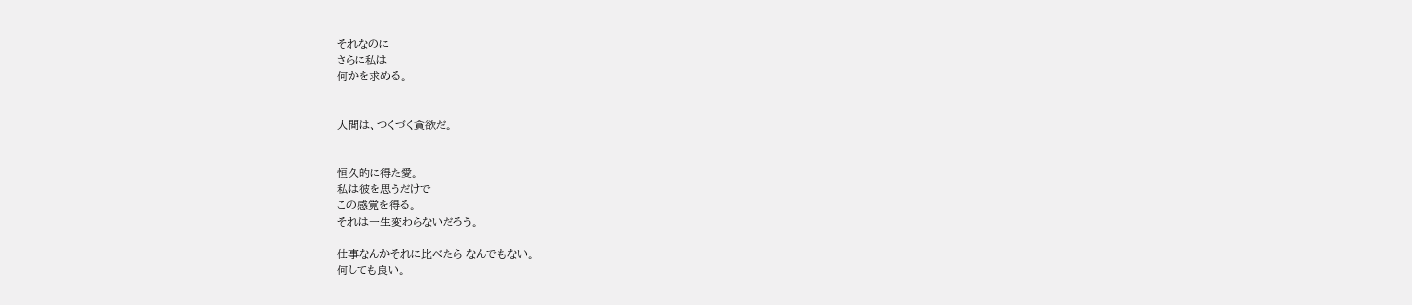それなのに
さらに私は
何かを求める。


人間は、つくづく貪欲だ。


恒久的に得た愛。
私は彼を思うだけで
この感覚を得る。
それは一生変わらないだろう。

仕事なんかそれに比べたら なんでもない。
何しても良い。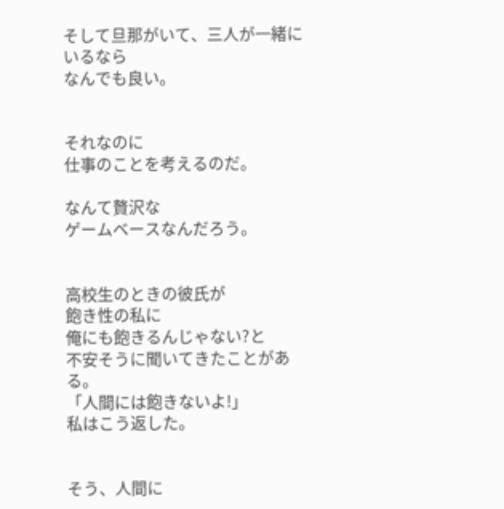そして旦那がいて、三人が一緒にいるなら
なんでも良い。


それなのに
仕事のことを考えるのだ。

なんて贅沢な
ゲームベースなんだろう。


高校生のときの彼氏が
飽き性の私に
俺にも飽きるんじゃない?と
不安そうに聞いてきたことがある。
「人間には飽きないよ!」
私はこう返した。


そう、人間に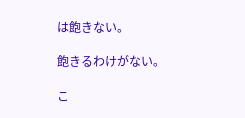は飽きない。

飽きるわけがない。

こ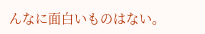んなに面白いものはない。